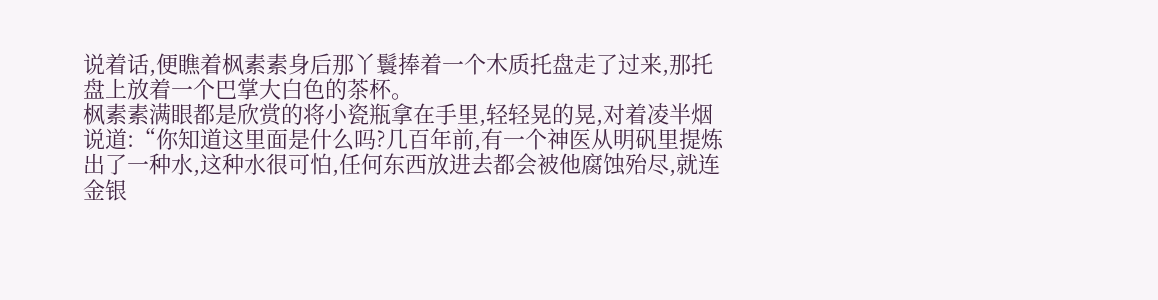说着话,便瞧着枫素素身后那丫鬟捧着一个木质托盘走了过来,那托盘上放着一个巴掌大白色的茶杯。
枫素素满眼都是欣赏的将小瓷瓶拿在手里,轻轻晃的晃,对着凌半烟说道:“你知道这里面是什么吗?几百年前,有一个神医从明矾里提炼出了一种水,这种水很可怕,任何东西放进去都会被他腐蚀殆尽,就连金银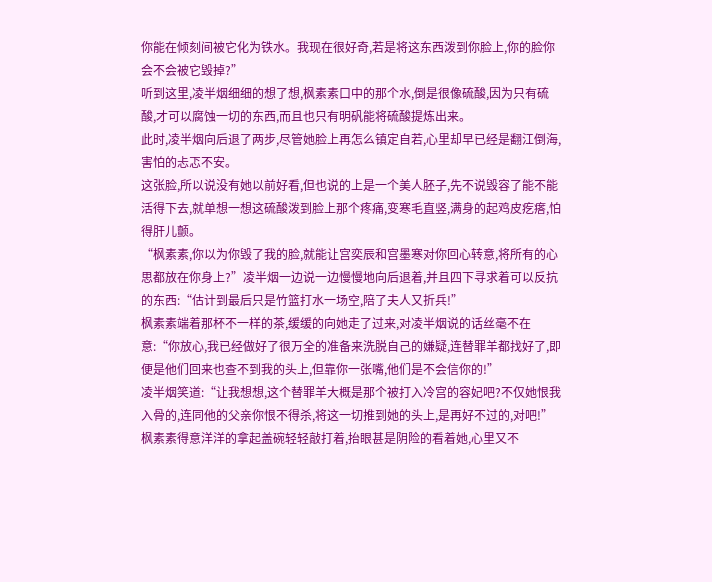你能在倾刻间被它化为铁水。我现在很好奇,若是将这东西泼到你脸上,你的脸你会不会被它毁掉?”
听到这里,凌半烟细细的想了想,枫素素口中的那个水,倒是很像硫酸,因为只有硫酸,才可以腐蚀一切的东西,而且也只有明矾能将硫酸提炼出来。
此时,凌半烟向后退了两步,尽管她脸上再怎么镇定自若,心里却早已经是翻江倒海,害怕的忐忑不安。
这张脸,所以说没有她以前好看,但也说的上是一个美人胚子,先不说毁容了能不能活得下去,就单想一想这硫酸泼到脸上那个疼痛,变寒毛直竖,满身的起鸡皮疙瘩,怕得肝儿颤。
“枫素素,你以为你毁了我的脸,就能让宫奕辰和宫墨寒对你回心转意,将所有的心思都放在你身上?”凌半烟一边说一边慢慢地向后退着,并且四下寻求着可以反抗的东西:“估计到最后只是竹篮打水一场空,陪了夫人又折兵!”
枫素素端着那杯不一样的茶,缓缓的向她走了过来,对凌半烟说的话丝毫不在意:“你放心,我已经做好了很万全的准备来洗脱自己的嫌疑,连替罪羊都找好了,即便是他们回来也查不到我的头上,但靠你一张嘴,他们是不会信你的!”
凌半烟笑道:“让我想想,这个替罪羊大概是那个被打入冷宫的容妃吧?不仅她恨我入骨的,连同他的父亲你恨不得杀,将这一切推到她的头上,是再好不过的,对吧!”
枫素素得意洋洋的拿起盖碗轻轻敲打着,抬眼甚是阴险的看着她,心里又不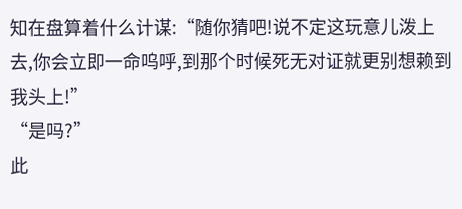知在盘算着什么计谋:“随你猜吧!说不定这玩意儿泼上去,你会立即一命呜呼,到那个时候死无对证就更别想赖到我头上!”
“是吗?”
此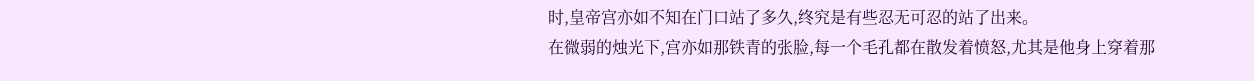时,皇帝宫亦如不知在门口站了多久,终究是有些忍无可忍的站了出来。
在微弱的烛光下,宫亦如那铁青的张脸,每一个毛孔都在散发着愤怒,尤其是他身上穿着那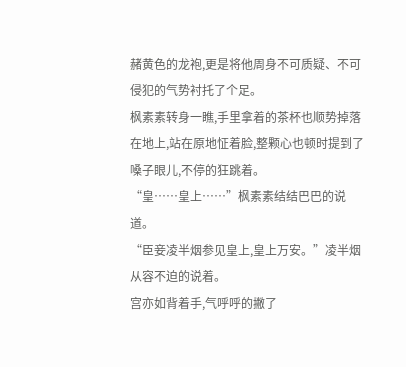赭黄色的龙袍,更是将他周身不可质疑、不可侵犯的气势衬托了个足。
枫素素转身一瞧,手里拿着的茶杯也顺势掉落在地上,站在原地怔着脸,整颗心也顿时提到了嗓子眼儿,不停的狂跳着。
“皇……皇上……”枫素素结结巴巴的说道。
“臣妾凌半烟参见皇上,皇上万安。”凌半烟从容不迫的说着。
宫亦如背着手,气呼呼的撇了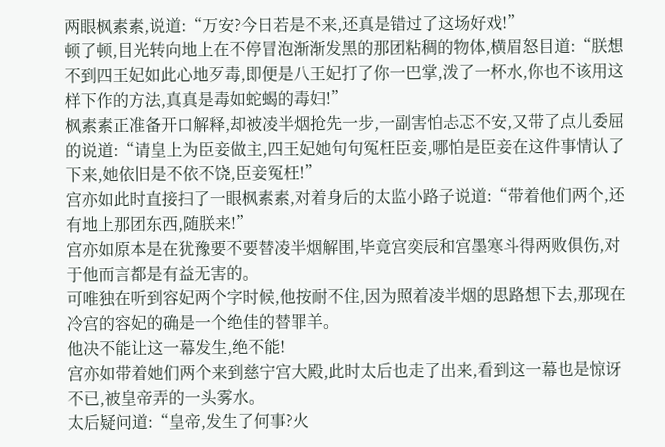两眼枫素素,说道:“万安?今日若是不来,还真是错过了这场好戏!”
顿了顿,目光转向地上在不停冒泡渐渐发黑的那团粘稠的物体,横眉怒目道:“朕想不到四王妃如此心地歹毒,即便是八王妃打了你一巴掌,泼了一杯水,你也不该用这样下作的方法,真真是毒如蛇蝎的毒妇!”
枫素素正准备开口解释,却被凌半烟抢先一步,一副害怕忐忑不安,又带了点儿委屈的说道:“请皇上为臣妾做主,四王妃她句句冤枉臣妾,哪怕是臣妾在这件事情认了下来,她依旧是不依不饶,臣妾冤枉!”
宫亦如此时直接扫了一眼枫素素,对着身后的太监小路子说道:“带着他们两个,还有地上那团东西,随朕来!”
宫亦如原本是在犹豫要不要替凌半烟解围,毕竟宫奕辰和宫墨寒斗得两败俱伤,对于他而言都是有益无害的。
可唯独在听到容妃两个字时候,他按耐不住,因为照着凌半烟的思路想下去,那现在冷宫的容妃的确是一个绝佳的替罪羊。
他决不能让这一幕发生,绝不能!
宫亦如带着她们两个来到慈宁宫大殿,此时太后也走了出来,看到这一幕也是惊讶不已,被皇帝弄的一头雾水。
太后疑问道:“皇帝,发生了何事?火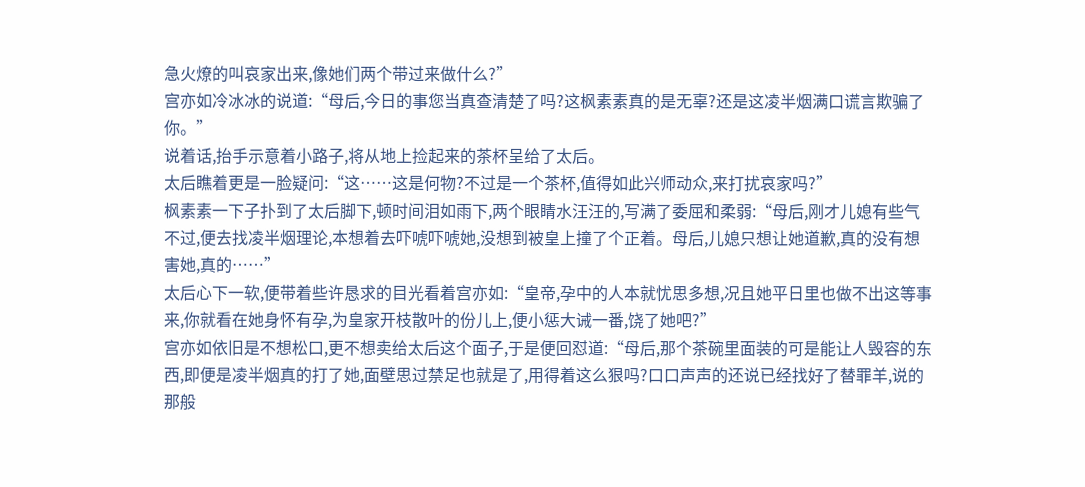急火燎的叫哀家出来,像她们两个带过来做什么?”
宫亦如冷冰冰的说道:“母后,今日的事您当真查清楚了吗?这枫素素真的是无辜?还是这凌半烟满口谎言欺骗了你。”
说着话,抬手示意着小路子,将从地上捡起来的茶杯呈给了太后。
太后瞧着更是一脸疑问:“这……这是何物?不过是一个茶杯,值得如此兴师动众,来打扰哀家吗?”
枫素素一下子扑到了太后脚下,顿时间泪如雨下,两个眼睛水汪汪的,写满了委屈和柔弱:“母后,刚才儿媳有些气不过,便去找凌半烟理论,本想着去吓唬吓唬她,没想到被皇上撞了个正着。母后,儿媳只想让她道歉,真的没有想害她,真的……”
太后心下一软,便带着些许恳求的目光看着宫亦如:“皇帝,孕中的人本就忧思多想,况且她平日里也做不出这等事来,你就看在她身怀有孕,为皇家开枝散叶的份儿上,便小惩大诫一番,饶了她吧?”
宫亦如依旧是不想松口,更不想卖给太后这个面子,于是便回怼道:“母后,那个茶碗里面装的可是能让人毁容的东西,即便是凌半烟真的打了她,面壁思过禁足也就是了,用得着这么狠吗?口口声声的还说已经找好了替罪羊,说的那般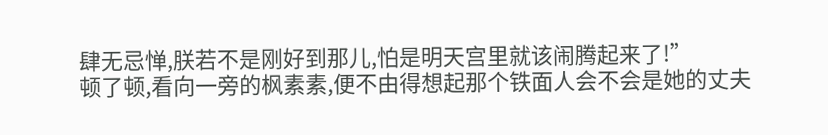肆无忌惮,朕若不是刚好到那儿,怕是明天宫里就该闹腾起来了!”
顿了顿,看向一旁的枫素素,便不由得想起那个铁面人会不会是她的丈夫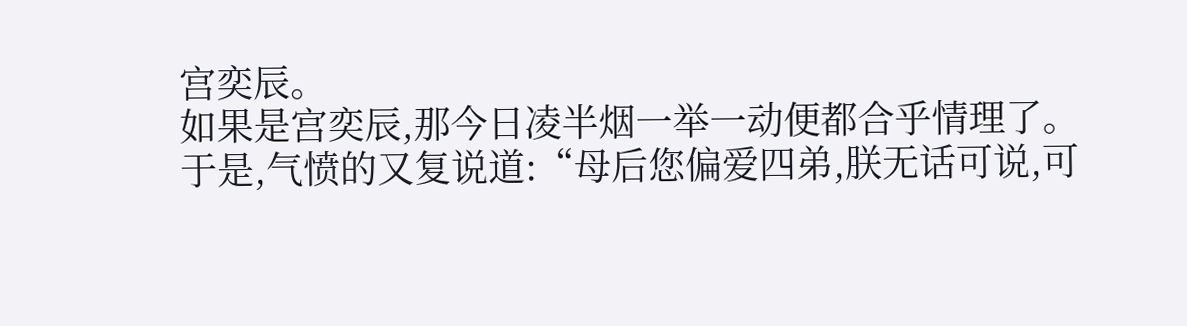宫奕辰。
如果是宫奕辰,那今日凌半烟一举一动便都合乎情理了。
于是,气愤的又复说道:“母后您偏爱四弟,朕无话可说,可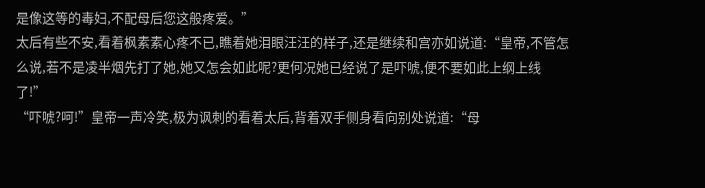是像这等的毒妇,不配母后您这般疼爱。”
太后有些不安,看着枫素素心疼不已,瞧着她泪眼汪汪的样子,还是继续和宫亦如说道:“皇帝,不管怎么说,若不是凌半烟先打了她,她又怎会如此呢?更何况她已经说了是吓唬,便不要如此上纲上线了!”
“吓唬?呵!”皇帝一声冷笑,极为讽刺的看着太后,背着双手侧身看向别处说道:“母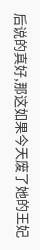后说的真好,那这如果今天废了她的王妃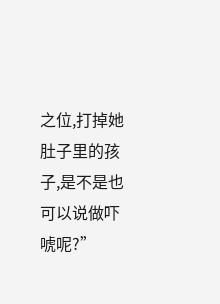之位,打掉她肚子里的孩子,是不是也可以说做吓唬呢?”